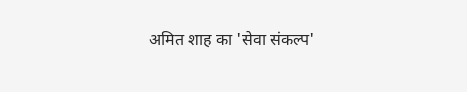अमित शाह का 'सेवा संकल्प'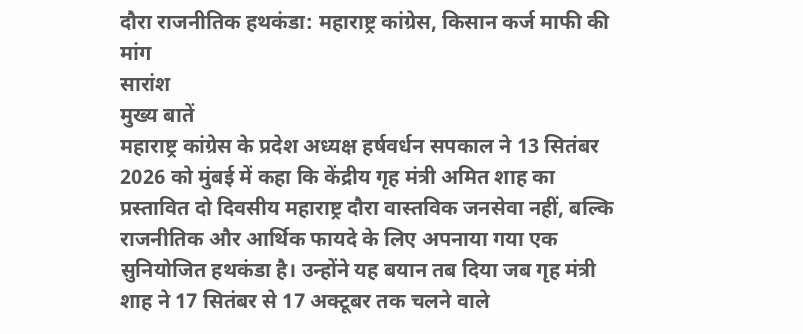दौरा राजनीतिक हथकंडा: महाराष्ट्र कांग्रेस, किसान कर्ज माफी की मांग
सारांश
मुख्य बातें
महाराष्ट्र कांग्रेस के प्रदेश अध्यक्ष हर्षवर्धन सपकाल ने 13 सितंबर 2026 को मुंबई में कहा कि केंद्रीय गृह मंत्री अमित शाह का प्रस्तावित दो दिवसीय महाराष्ट्र दौरा वास्तविक जनसेवा नहीं, बल्कि राजनीतिक और आर्थिक फायदे के लिए अपनाया गया एक सुनियोजित हथकंडा है। उन्होंने यह बयान तब दिया जब गृह मंत्री शाह ने 17 सितंबर से 17 अक्टूबर तक चलने वाले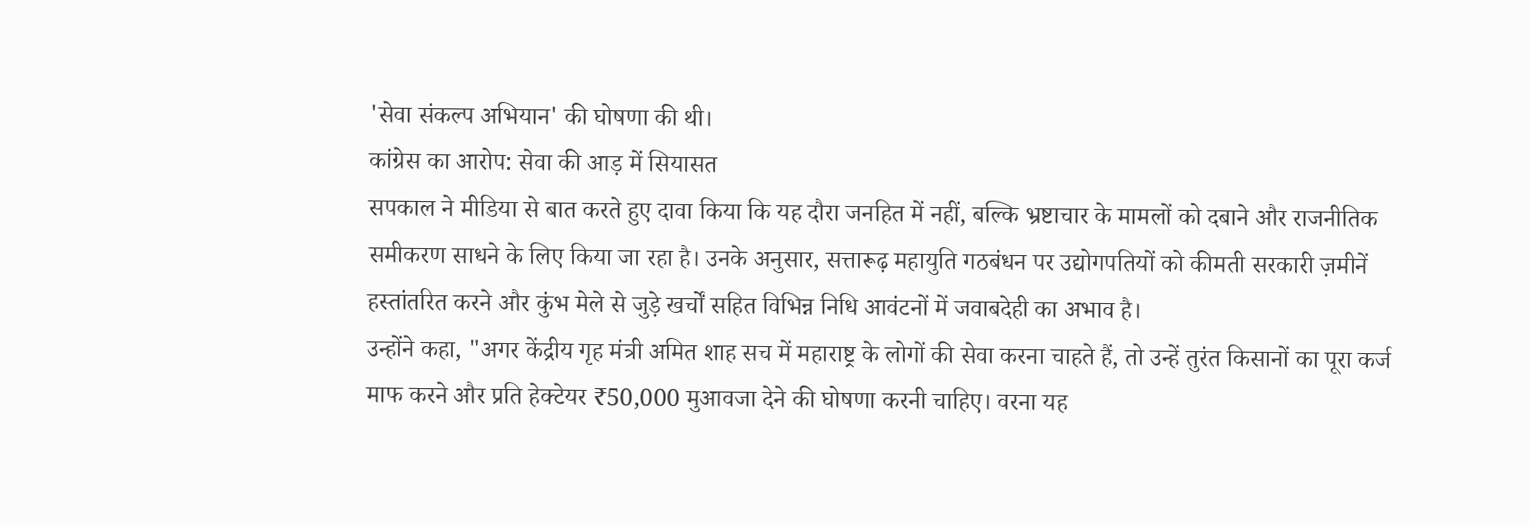'सेवा संकल्प अभियान' की घोषणा की थी।
कांग्रेस का आरोप: सेवा की आड़ में सियासत
सपकाल ने मीडिया से बात करते हुए दावा किया कि यह दौरा जनहित में नहीं, बल्कि भ्रष्टाचार के मामलों को दबाने और राजनीतिक समीकरण साधने के लिए किया जा रहा है। उनके अनुसार, सत्तारूढ़ महायुति गठबंधन पर उद्योगपतियों को कीमती सरकारी ज़मीनें हस्तांतरित करने और कुंभ मेले से जुड़े खर्चों सहित विभिन्न निधि आवंटनों में जवाबदेही का अभाव है।
उन्होंने कहा, "अगर केंद्रीय गृह मंत्री अमित शाह सच में महाराष्ट्र के लोगों की सेवा करना चाहते हैं, तो उन्हें तुरंत किसानों का पूरा कर्ज माफ करने और प्रति हेक्टेयर ₹50,000 मुआवजा देने की घोषणा करनी चाहिए। वरना यह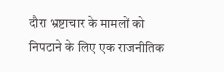दौरा भ्रष्टाचार के मामलों को निपटाने के लिए एक राजनीतिक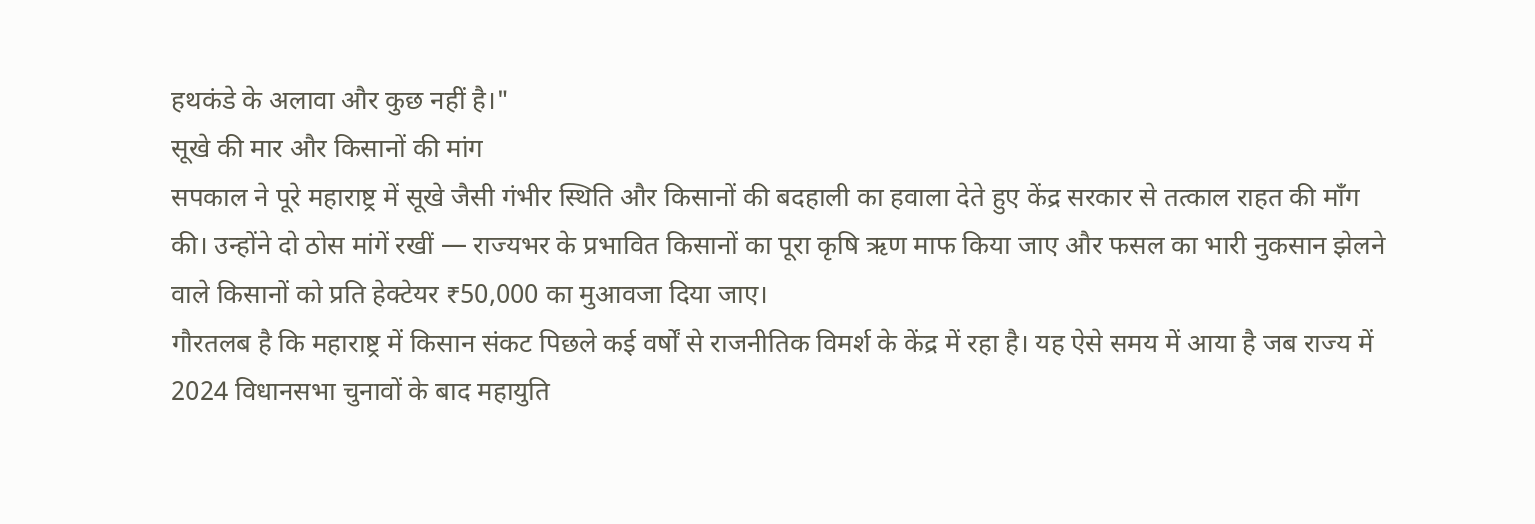हथकंडे के अलावा और कुछ नहीं है।"
सूखे की मार और किसानों की मांग
सपकाल ने पूरे महाराष्ट्र में सूखे जैसी गंभीर स्थिति और किसानों की बदहाली का हवाला देते हुए केंद्र सरकार से तत्काल राहत की माँग की। उन्होंने दो ठोस मांगें रखीं — राज्यभर के प्रभावित किसानों का पूरा कृषि ऋण माफ किया जाए और फसल का भारी नुकसान झेलने वाले किसानों को प्रति हेक्टेयर ₹50,000 का मुआवजा दिया जाए।
गौरतलब है कि महाराष्ट्र में किसान संकट पिछले कई वर्षों से राजनीतिक विमर्श के केंद्र में रहा है। यह ऐसे समय में आया है जब राज्य में 2024 विधानसभा चुनावों के बाद महायुति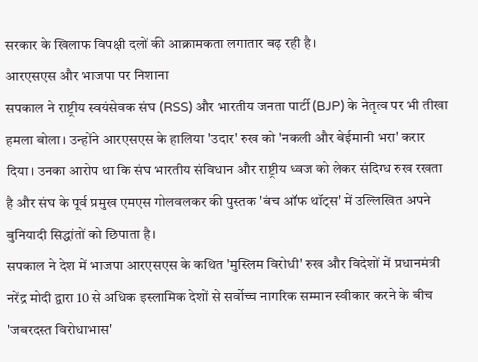सरकार के खिलाफ विपक्षी दलों की आक्रामकता लगातार बढ़ रही है।
आरएसएस और भाजपा पर निशाना
सपकाल ने राष्ट्रीय स्वयंसेवक संघ (RSS) और भारतीय जनता पार्टी (BJP) के नेतृत्व पर भी तीखा हमला बोला। उन्होंने आरएसएस के हालिया 'उदार' रुख को 'नकली और बेईमानी भरा' करार दिया। उनका आरोप था कि संघ भारतीय संविधान और राष्ट्रीय ध्वज को लेकर संदिग्ध रुख रखता है और संघ के पूर्व प्रमुख एमएस गोलवलकर की पुस्तक 'बंच ऑफ थॉट्स' में उल्लिखित अपने बुनियादी सिद्धांतों को छिपाता है।
सपकाल ने देश में भाजपा आरएसएस के कथित 'मुस्लिम विरोधी' रुख और विदेशों में प्रधानमंत्री नरेंद्र मोदी द्वारा 10 से अधिक इस्लामिक देशों से सर्वोच्च नागरिक सम्मान स्वीकार करने के बीच 'जबरदस्त विरोधाभास'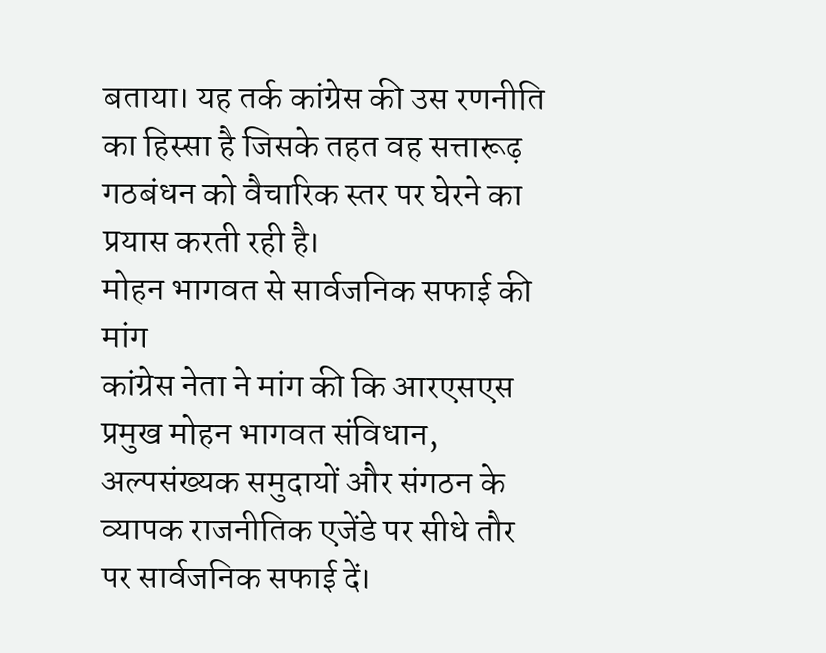बताया। यह तर्क कांग्रेस की उस रणनीति का हिस्सा है जिसके तहत वह सत्तारूढ़ गठबंधन को वैचारिक स्तर पर घेरने का प्रयास करती रही है।
मोहन भागवत से सार्वजनिक सफाई की मांग
कांग्रेस नेता ने मांग की कि आरएसएस प्रमुख मोहन भागवत संविधान, अल्पसंख्यक समुदायों और संगठन के व्यापक राजनीतिक एजेंडे पर सीधे तौर पर सार्वजनिक सफाई दें।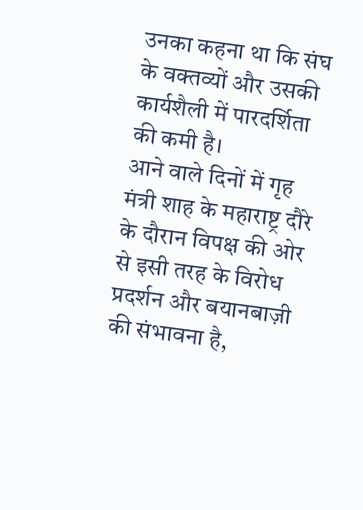उनका कहना था कि संघ के वक्तव्यों और उसकी कार्यशैली में पारदर्शिता की कमी है।
आने वाले दिनों में गृह मंत्री शाह के महाराष्ट्र दौरे के दौरान विपक्ष की ओर से इसी तरह के विरोध प्रदर्शन और बयानबाज़ी की संभावना है,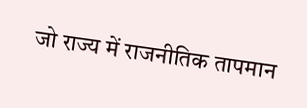जो राज्य में राजनीतिक तापमान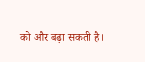को और बढ़ा सकती है।